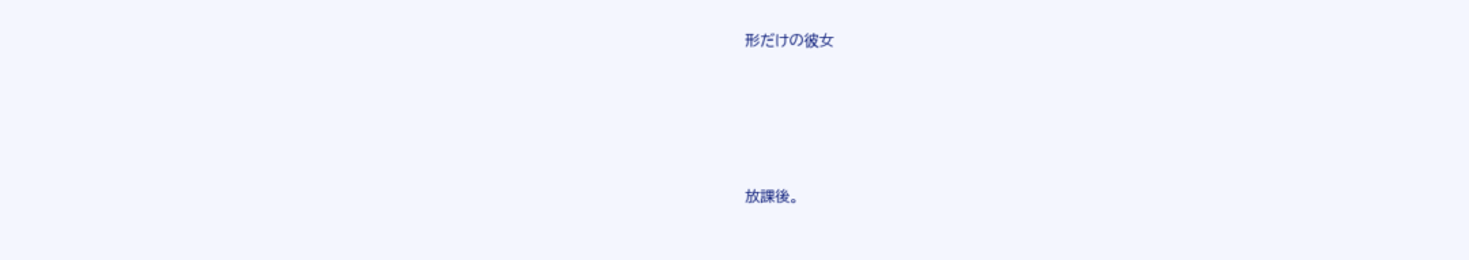形だけの彼女





放課後。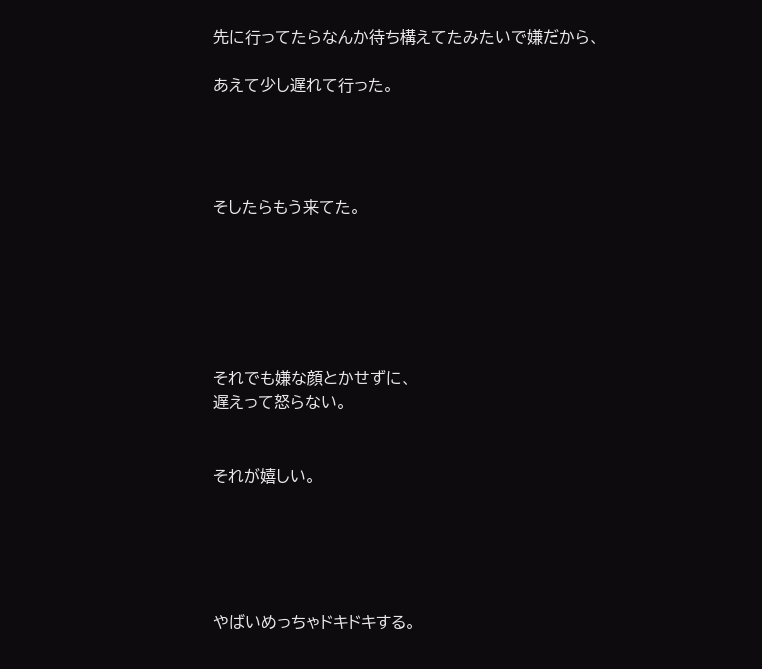先に行ってたらなんか待ち構えてたみたいで嫌だから、

あえて少し遅れて行った。




そしたらもう来てた。






それでも嫌な顔とかせずに、
遅えって怒らない。


それが嬉しい。





やばいめっちゃドキドキする。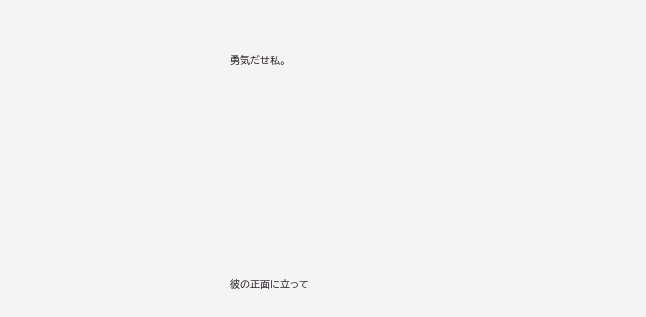勇気だせ私。













彼の正面に立って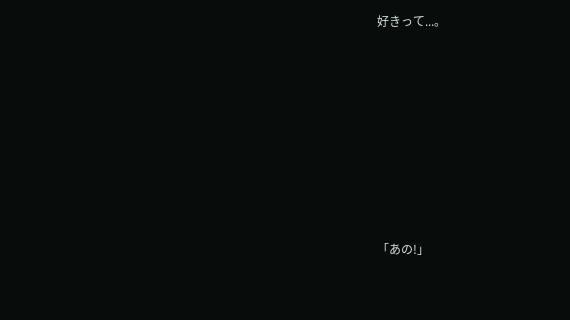好きって...。












「あの!」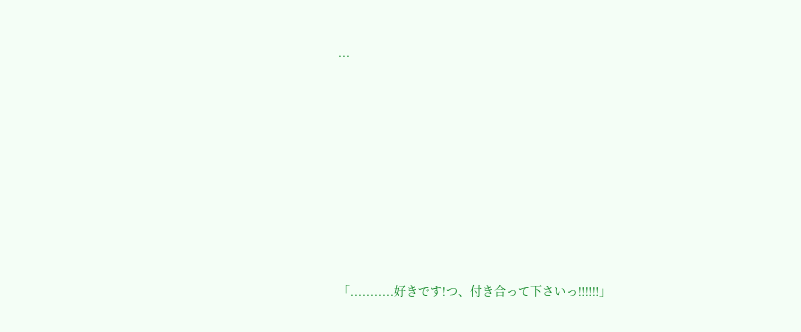...












「...........好きです!つ、付き合って下さいっ‼‼‼」